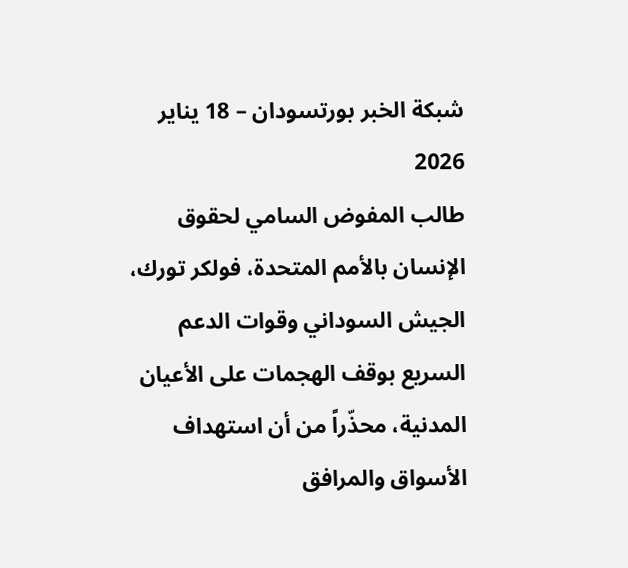شبكة الخبر بورتسودان – 18 يناير 2026
طالب المفوض السامي لحقوق الإنسان بالأمم المتحدة، فولكر تورك، الجيش السوداني وقوات الدعم السريع بوقف الهجمات على الأعيان المدنية، محذّراً من أن استهداف الأسواق والمرافق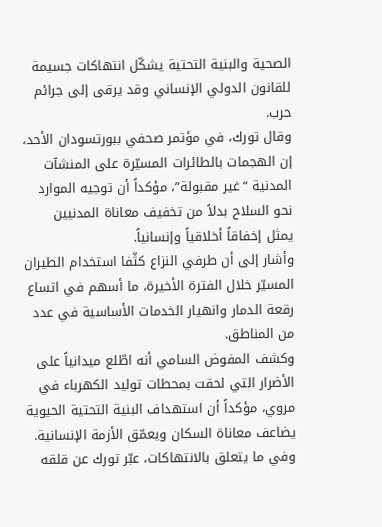الصحية والبنية التحتية يشكّل انتهاكات جسيمة للقانون الدولي الإنساني وقد يرقى إلى جرائم حرب.
وقال تورك، في مؤتمر صحفي ببورتسودان الأحد، إن الهجمات بالطائرات المسيّرة على المنشآت المدنية “غير مقبولة”، مؤكداً أن توجيه الموارد نحو السلاح بدلاً من تخفيف معاناة المدنيين يمثل إخفاقاً أخلاقياً وإنسانياً.
وأشار إلى أن طرفي النزاع كثّفا استخدام الطيران المسيّر خلال الفترة الأخيرة، ما أسهم في اتساع رقعة الدمار وانهيار الخدمات الأساسية في عدد من المناطق.
وكشف المفوض السامي أنه اطّلع ميدانياً على الأضرار التي لحقت بمحطات توليد الكهرباء في مروي، مؤكداً أن استهداف البنية التحتية الحيوية يضاعف معاناة السكان ويعمّق الأزمة الإنسانية.
وفي ما يتعلق بالانتهاكات، عبّر تورك عن قلقه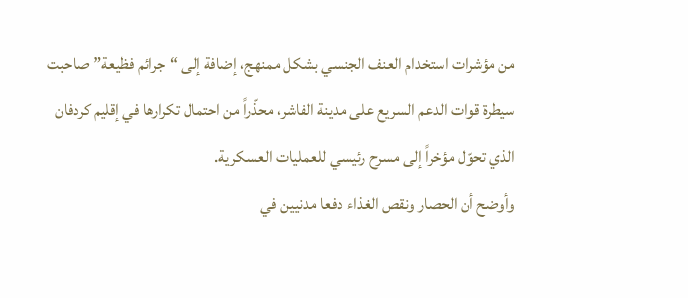من مؤشرات استخدام العنف الجنسي بشكل ممنهج، إضافة إلى “جرائم فظيعة” صاحبت سيطرة قوات الدعم السريع على مدينة الفاشر، محذّراً من احتمال تكرارها في إقليم كردفان الذي تحوّل مؤخراً إلى مسرح رئيسي للعمليات العسكرية.
وأوضح أن الحصار ونقص الغذاء دفعا مدنيين في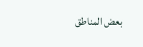بعض المناطق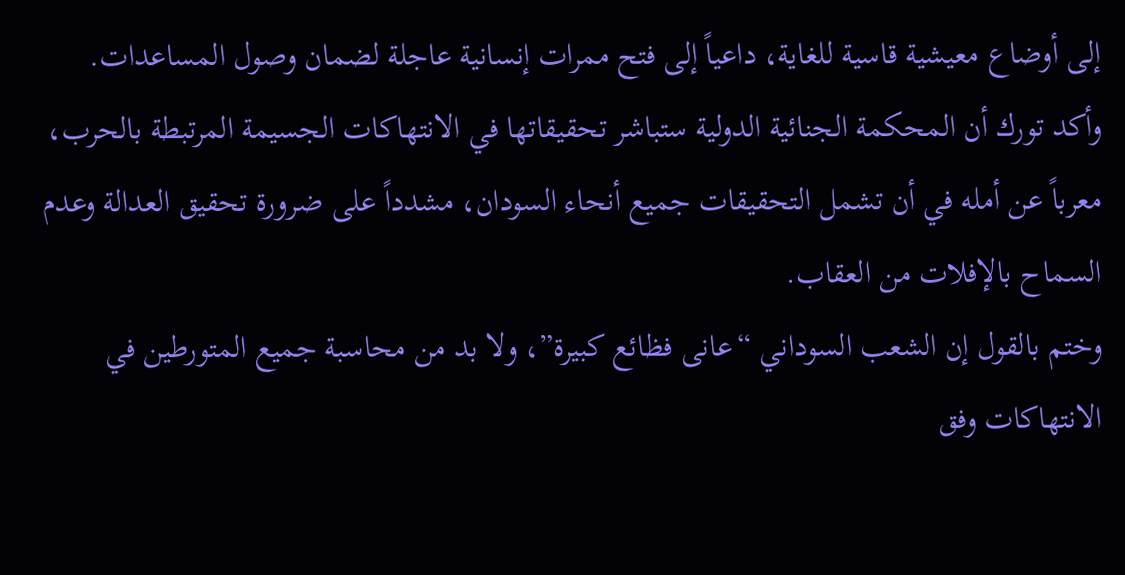إلى أوضاع معيشية قاسية للغاية، داعياً إلى فتح ممرات إنسانية عاجلة لضمان وصول المساعدات.
وأكد تورك أن المحكمة الجنائية الدولية ستباشر تحقيقاتها في الانتهاكات الجسيمة المرتبطة بالحرب، معرباً عن أمله في أن تشمل التحقيقات جميع أنحاء السودان، مشدداً على ضرورة تحقيق العدالة وعدم السماح بالإفلات من العقاب.
وختم بالقول إن الشعب السوداني “عانى فظائع كبيرة”، ولا بد من محاسبة جميع المتورطين في الانتهاكات وفق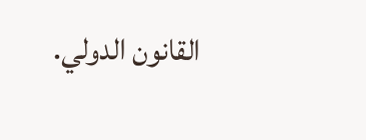القانون الدولي.